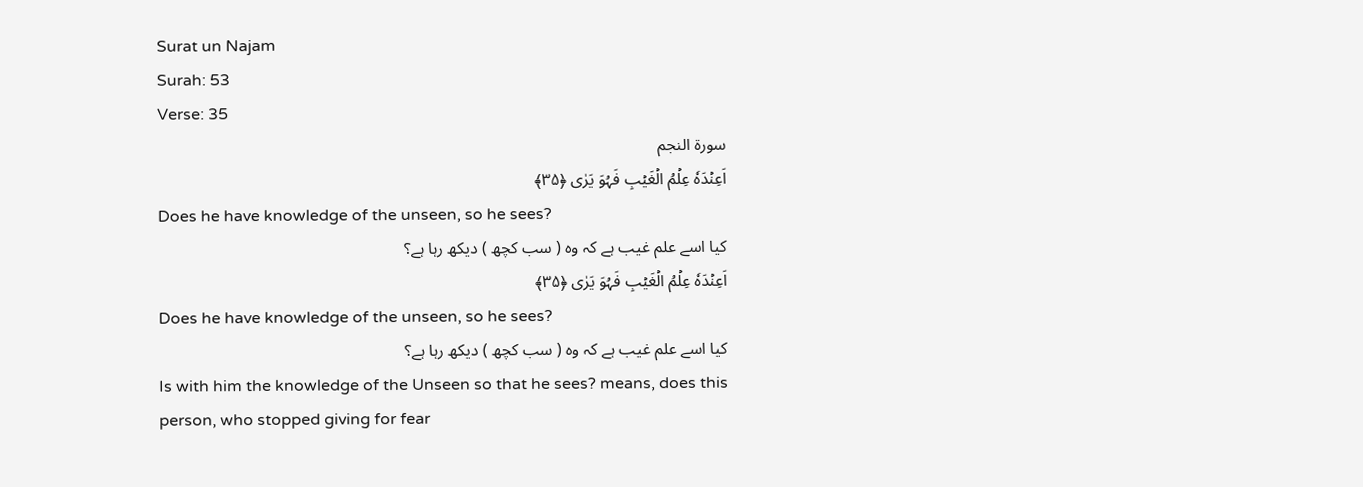Surat un Najam
Surah: 53
Verse: 35
سورة النجم
اَعِنۡدَہٗ عِلۡمُ الۡغَیۡبِ فَہُوَ یَرٰی ﴿۳۵﴾
Does he have knowledge of the unseen, so he sees?
کیا اسے علم غیب ہے کہ وہ ( سب کچھ ) دیکھ رہا ہے؟
اَعِنۡدَہٗ عِلۡمُ الۡغَیۡبِ فَہُوَ یَرٰی ﴿۳۵﴾
Does he have knowledge of the unseen, so he sees?
کیا اسے علم غیب ہے کہ وہ ( سب کچھ ) دیکھ رہا ہے؟
Is with him the knowledge of the Unseen so that he sees? means, does this person, who stopped giving for fear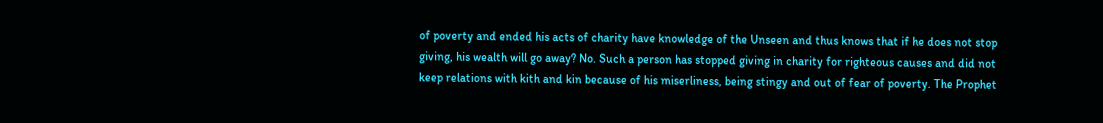of poverty and ended his acts of charity have knowledge of the Unseen and thus knows that if he does not stop giving, his wealth will go away? No. Such a person has stopped giving in charity for righteous causes and did not keep relations with kith and kin because of his miserliness, being stingy and out of fear of poverty. The Prophet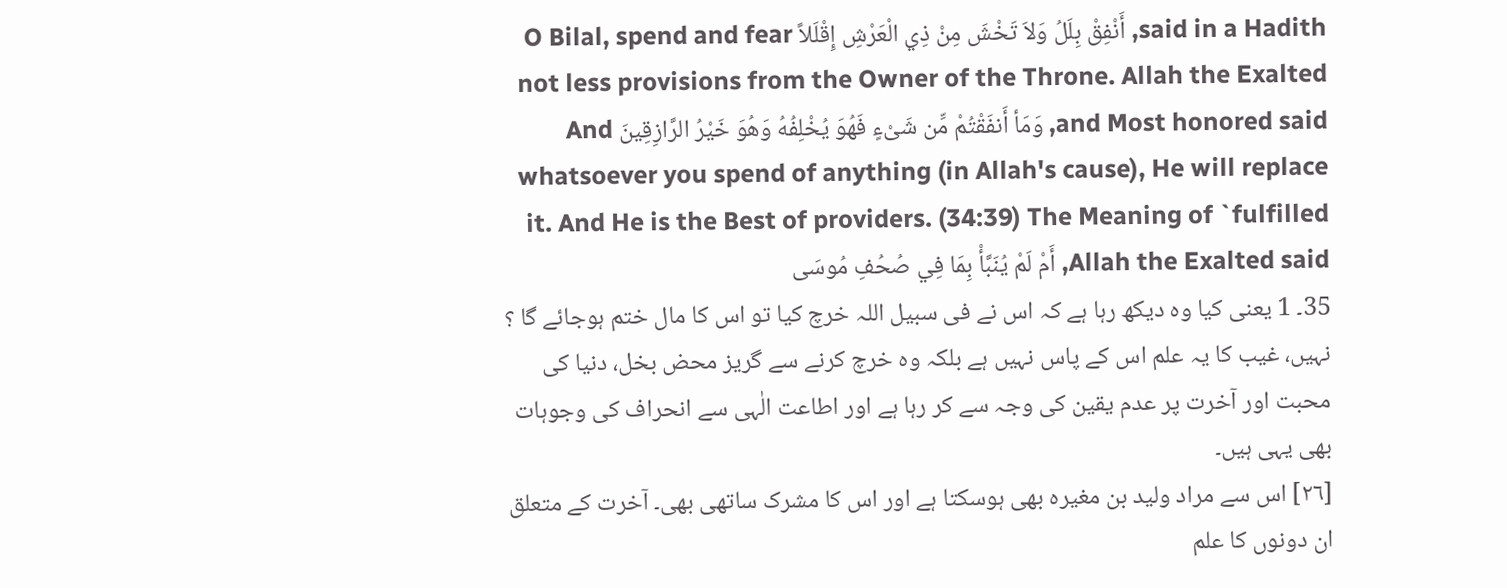said in a Hadith, أَنْفِقْ بِلَلُ وَلاَ تَخْشَ مِنْ ذِي الْعَرْشِ إِقْلَلاً O Bilal, spend and fear not less provisions from the Owner of the Throne. Allah the Exalted and Most honored said, وَمَأ أَنفَقْتُمْ مِّن شَىْءٍ فَهُوَ يُخْلِفُهُ وَهُوَ خَيْرُ الرَّازِقِينَ And whatsoever you spend of anything (in Allah's cause), He will replace it. And He is the Best of providers. (34:39) The Meaning of `fulfilled Allah the Exalted said, أَمْ لَمْ يُنَبَّأْ بِمَا فِي صُحُفِ مُوسَى
35۔ 1 یعنی کیا وہ دیکھ رہا ہے کہ اس نے فی سبیل اللہ خرچ کیا تو اس کا مال ختم ہوجائے گا ؟ نہیں، غیب کا یہ علم اس کے پاس نہیں ہے بلکہ وہ خرچ کرنے سے گریز محض بخل، دنیا کی محبت اور آخرت پر عدم یقین کی وجہ سے کر رہا ہے اور اطاعت الٰہی سے انحراف کی وجوہات بھی یہی ہیں۔
[٢٦] اس سے مراد ولید بن مغیرہ بھی ہوسکتا ہے اور اس کا مشرک ساتھی بھی۔ آخرت کے متعلق ان دونوں کا علم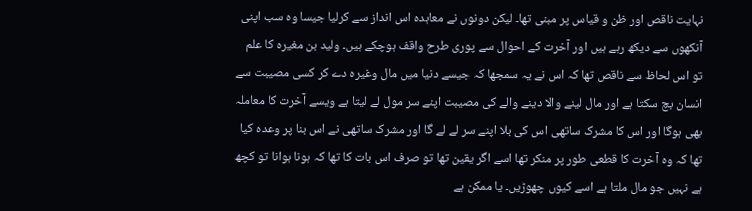نہایت ناقص اور ظن و قیاس پر مبنی تھا۔ لیکن دونوں نے معاہدہ اس انداز سے کرلیا جیسا وہ سب اپنی آنکھوں سے دیکھ رہے ہیں اور آخرت کے احوال سے پوری طرح واقف ہوچکے ہیں۔ ولید بن مغیرہ کا علم تو اس لحاظ سے ناقص تھا کہ اس نے یہ سمجھا کہ جیسے دنیا میں مال وغیرہ دے کر کسی مصیبت سے انسان بچ سکتا ہے اور مال لینے والا دینے والے کی مصیبت اپنے سر مول لے لیتا ہے ویسے آخرت کا معاملہ بھی ہوگا اور اس کا مشرک ساتھی اس کی بلا اپنے سر لے لے گا اور مشرک ساتھی نے اس بنا پر وعدہ کیا تھا کہ وہ آخرت کا قطعی طور پر منکر تھا اسے اگر یقین تھا تو صرف اس بات کا تھا کہ ہونا ہوانا تو کچھ ہے نہیں جو مال ملتا ہے اسے کیوں چھوڑیں۔ یا ممکن ہے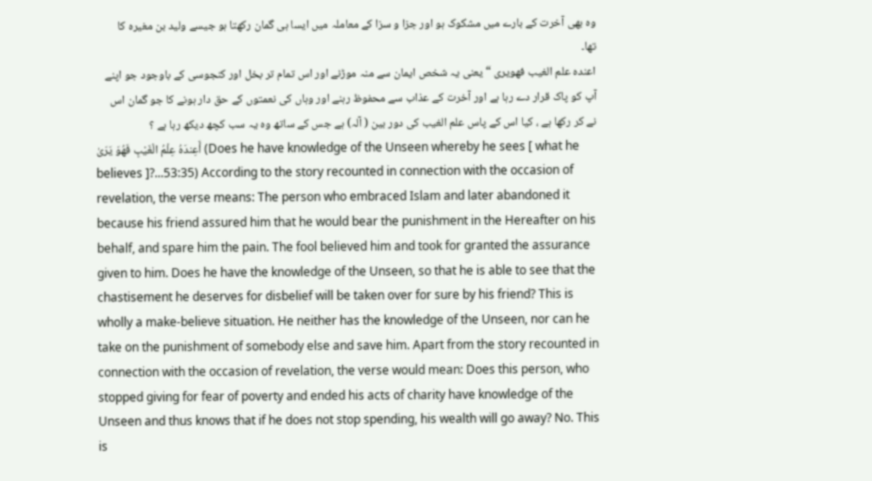وہ بھی آخرت کے بارے میں مشکوک ہو اور جزا و سزا کے معاملہ میں ایسا ہی گمان رکھتا ہو جیسے ولید بن مغیرہ کا تھا۔
اعندہ علم الغیب فھویری “ یعنی یہ شخص ایمان سے منہ موڑنے اور اس تمام تر بخل اور کنجوسی کے باوجود جو اپنے آپ کو پاک قرار دے رہا ہے اور آخرت کے عذاب سے محفوظ رہنے اور وہاں کی نعمتوں کے حق دار ہونے کا جو گمان اس نے کر رکھا ہے ، کیا اس کے پاس علم الغیب کی دور بین ( آلہ) ہے جس کے ساتھ وہ یہ سب کچھ دیکھ رہا ہے ؟
أَعِندَهُ عِلْمُ الْغَيْبِ فَهُوَ يَرَىٰ (Does he have knowledge of the Unseen whereby he sees [ what he believes ]?...53:35) According to the story recounted in connection with the occasion of revelation, the verse means: The person who embraced Islam and later abandoned it because his friend assured him that he would bear the punishment in the Hereafter on his behalf, and spare him the pain. The fool believed him and took for granted the assurance given to him. Does he have the knowledge of the Unseen, so that he is able to see that the chastisement he deserves for disbelief will be taken over for sure by his friend? This is wholly a make-believe situation. He neither has the knowledge of the Unseen, nor can he take on the punishment of somebody else and save him. Apart from the story recounted in connection with the occasion of revelation, the verse would mean: Does this person, who stopped giving for fear of poverty and ended his acts of charity have knowledge of the Unseen and thus knows that if he does not stop spending, his wealth will go away? No. This is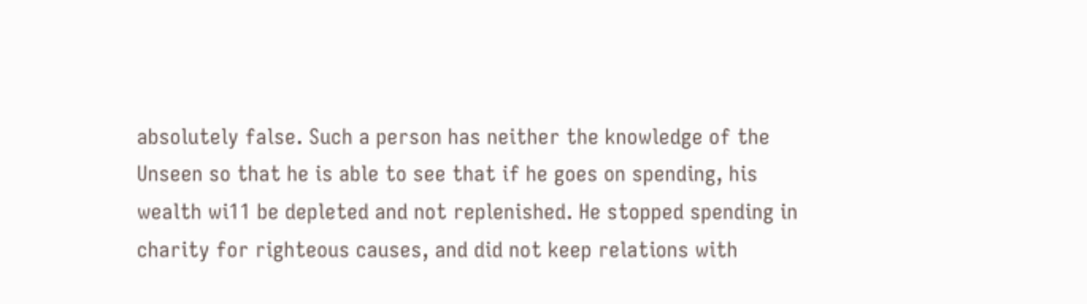absolutely false. Such a person has neither the knowledge of the Unseen so that he is able to see that if he goes on spending, his wealth wi11 be depleted and not replenished. He stopped spending in charity for righteous causes, and did not keep relations with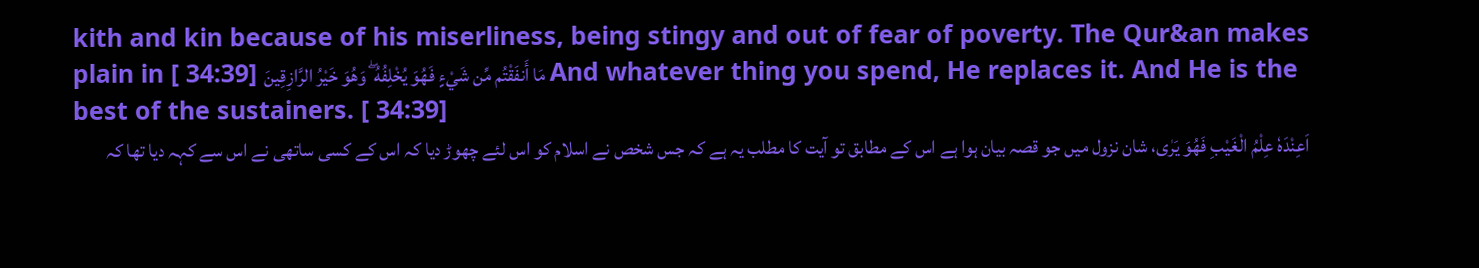kith and kin because of his miserliness, being stingy and out of fear of poverty. The Qur&an makes plain in [ 34:39] مَا أَنفَقْتُم مِّن شَيْءٍ فَهُوَ يُخْلِفُهُ ۖ وَهُوَ خَيْرُ الرَّازِقِينَ And whatever thing you spend, He replaces it. And He is the best of the sustainers. [ 34:39]
اَعِنْدَهٗ عِلْمُ الْغَيْبِ فَهُوَ يَرٰى، شان نزول میں جو قصہ بیان ہوا ہے اس کے مطابق تو آیت کا مطلب یہ ہے کہ جس شخص نے اسلام کو اس لئے چھوڑ دیا کہ اس کے کسی ساتھی نے اس سے کہہ دیا تھا کہ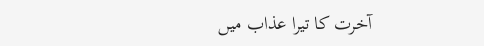آخرت کا تیرا عذاب میں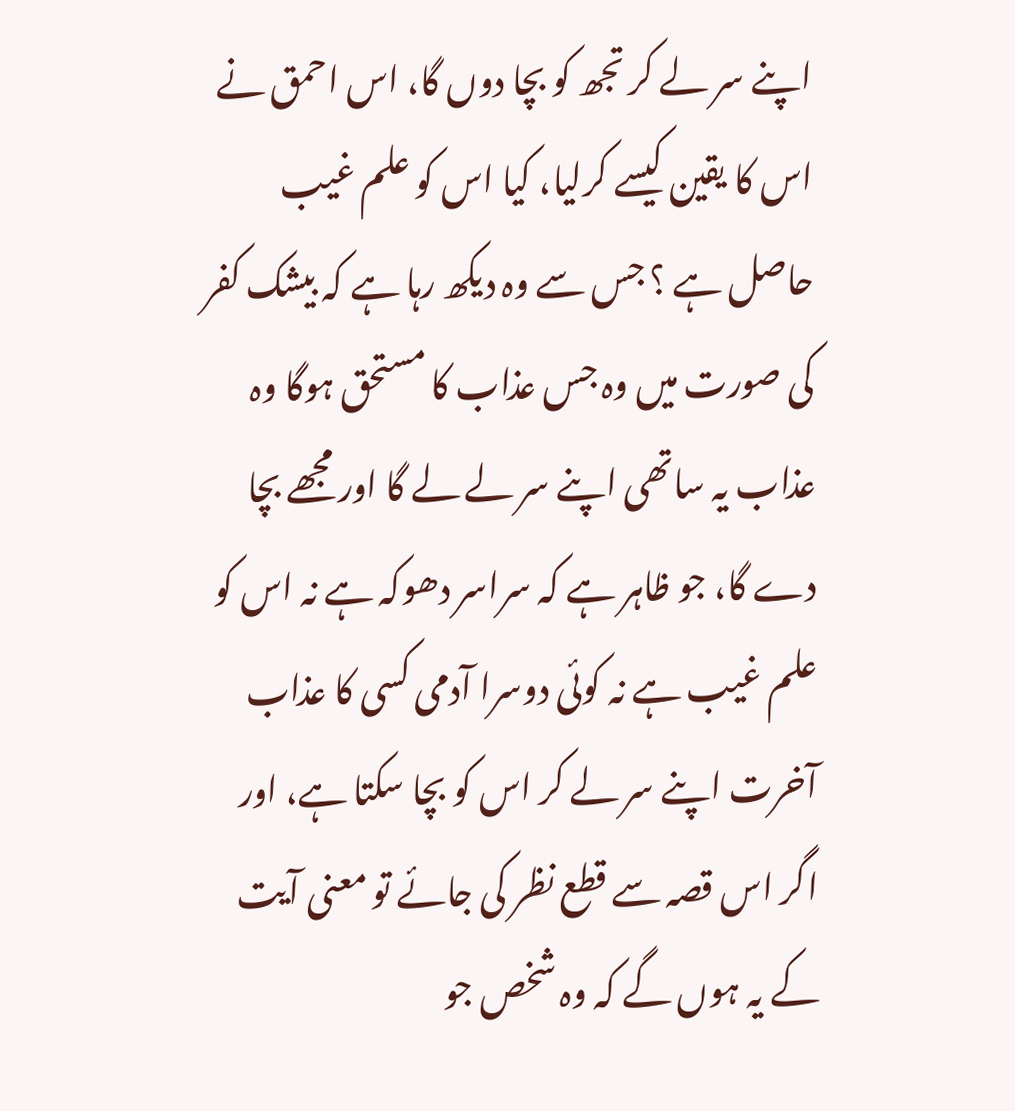اپنے سر لے کر تجھ کو بچا دوں گا، اس احمق نے اس کا یقین کیسے کرلیا، کیا اس کو علم غیب حاصل ہے ؟ جس سے وہ دیکھ رہا ہے کہ بیشک کفر کی صورت میں وہ جس عذاب کا مستحق ہوگا وہ عذاب یہ ساتھی اپنے سر لے لے گا اور مجھے بچا دے گا، جو ظاہر ہے کہ سراسر دھوکہ ہے نہ اس کو علم غیب ہے نہ کوئی دوسرا آدمی کسی کا عذاب آخرت اپنے سر لے کر اس کو بچا سکتا ہے، اور اگر اس قصہ سے قطع نظر کی جائے تو معنی آیت کے یہ ہوں گے کہ وہ شخص جو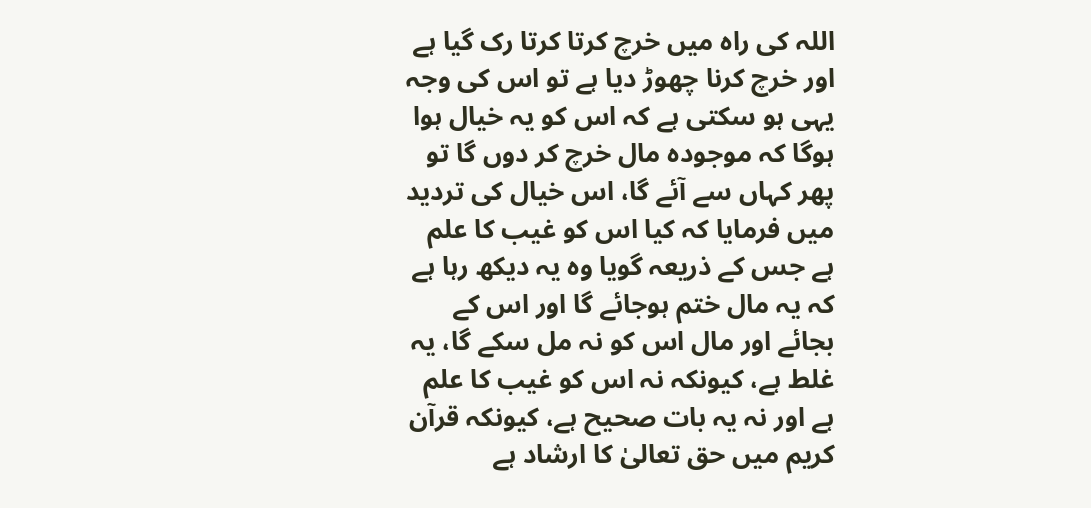اللہ کی راہ میں خرچ کرتا کرتا رک گیا ہے اور خرچ کرنا چھوڑ دیا ہے تو اس کی وجہ یہی ہو سکتی ہے کہ اس کو یہ خیال ہوا ہوگا کہ موجودہ مال خرچ کر دوں گا تو پھر کہاں سے آئے گا، اس خیال کی تردید میں فرمایا کہ کیا اس کو غیب کا علم ہے جس کے ذریعہ گویا وہ یہ دیکھ رہا ہے کہ یہ مال ختم ہوجائے گا اور اس کے بجائے اور مال اس کو نہ مل سکے گا، یہ غلط ہے، کیونکہ نہ اس کو غیب کا علم ہے اور نہ یہ بات صحیح ہے، کیونکہ قرآن کریم میں حق تعالیٰ کا ارشاد ہے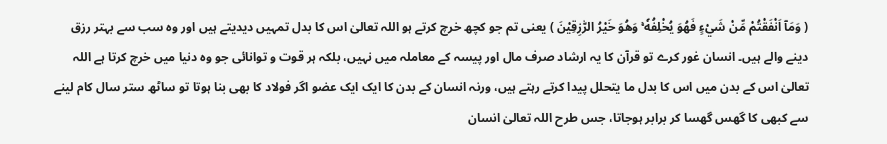( وَمَآ اَنْفَقْتُمْ مِّنْ شَيْءٍ فَهُوَ يُخْلِفُهٗ ۚ وَهُوَ خَيْرُ الرّٰزِقِيْنَ ) یعنی تم جو کچھ خرچ کرتے ہو اللہ تعالیٰ اس کا بدل تمہیں دیدیتے ہیں اور وہ سب سے بہتر رزق دینے والے ہیں۔ انسان غور کرے تو قرآن کا یہ ارشاد صرف مال اور پیسہ کے معاملہ میں نہیں، بلکہ ہر قوت و توانائی جو وہ دنیا میں خرچ کرتا ہے اللہ تعالیٰ اس کے بدن میں اس کا بدل ما یتحلل پیدا کرتے رہتے ہیں، ورنہ انسان کے بدن کا ایک ایک عضو اگر فولاد کا بھی بنا ہوتا تو ساٹھ ستر سال کام لینے سے کبھی کا گھس گھسا کر برابر ہوجاتا، جس طرح اللہ تعالیٰ انسان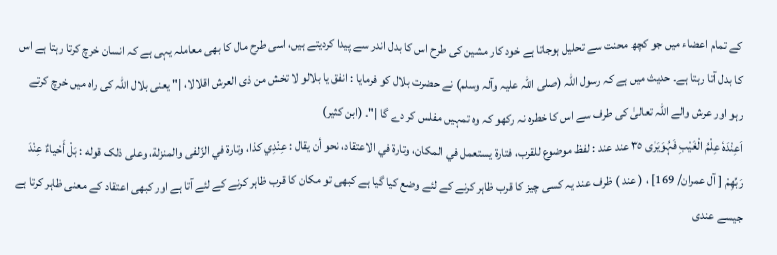کے تمام اعضاء میں جو کچھ محنت سے تحلیل ہوجاتا ہے خود کار مشین کی طرح اس کا بدل اندر سے پیدا کردیتے ہیں، اسی طرح مال کا بھی معاملہ یہی ہے کہ انسان خرچ کرتا رہتا ہے اس کا بدل آتا رہتا ہے۔ حدیث میں ہے کہ رسول اللہ (صلی اللہ علیہ وآلہ وسلم) نے حضرت بلال کو فرمایا : انفق یا بلالو لا تخش من ذی العرش اقلالا، |" یعنی بلال اللہ کی راہ میں خرچ کرتے رہو اور عرش والے اللہ تعالیٰ کی طرف سے اس کا خطرہ نہ رکھو کہ وہ تمہیں مفلس کر دے گا |"۔ (ابن کثیر)
اَعِنْدَہٗ عِلْمُ الْغَيْبِ فَہُوَيَرٰى ٣٥ عند عند : لفظ موضوع للقرب، فتارة يستعمل في المکان، وتارة في الاعتقاد، نحو أن يقال : عِنْدِي كذا، وتارة في الزّلفی والمنزلة، وعلی ذلک قوله : بَلْ أَحْياءٌ عِنْدَ رَبِّهِمْ [ آل عمران/ 169] ، ( عند ) ظرف عند یہ کسی چیز کا قرب ظاہر کرنے کے لئے وضع کیا گیا ہے کبھی تو مکان کا قرب ظاہر کرنے کے لئے آتا ہے اور کبھی اعتقاد کے معنی ظاہر کرتا ہے جیسے عندی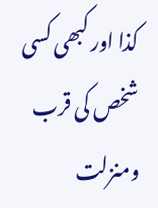کذا اور کبھی کسی شخص کی قرب ومنزلت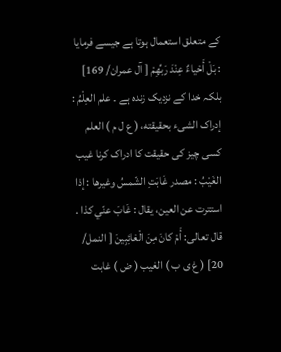کے متعلق استعمال ہوتا ہے جیسے فرمایا : بَلْ أَحْياءٌ عِنْدَ رَبِّهِمْ [ آل عمران/ 169] بلکہ خدا کے نزدیک زندہ ہے ۔ علم العِلْمُ : إدراک الشیء بحقیقته، ( ع ل م ) العلم کسی چیز کی حقیقت کا ادراک کرنا غيب الغَيْبُ : مصدر غَابَتِ الشّمسُ وغیرها : إذا استترت عن العین، يقال : غَابَ عنّي كذا . قال تعالی: أَمْ كانَ مِنَ الْغائِبِينَ [ النمل/ 20] ( غ ی ب ) الغیب ( ض ) غابت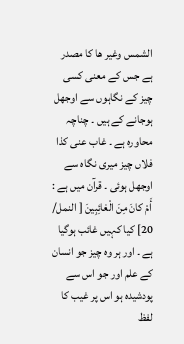الشمس وغیر ھا کا مصدر ہے جس کے معنی کسی چیز کے نگاہوں سے اوجھل ہوجانے کے ہیں ۔ چناچہ محاورہ ہے ۔ غاب عنی کذا فلاں چیز میری نگاہ سے اوجھل ہوئی ۔ قرآن میں ہے : أَمْ كانَ مِنَ الْغائِبِينَ [ النمل/ 20] کیا کہیں غائب ہوگیا ہے ۔ اور ہر وہ چیز جو انسان کے علم اور جو اس سے پودشیدہ ہو اس پر غیب کا لفظ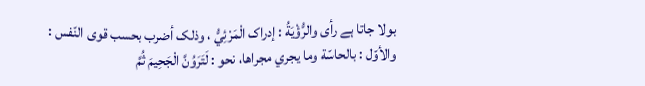بولا جاتا ہے رأى والرُّؤْيَةُ : إدراک الْمَرْئِيُّ ، وذلک أضرب بحسب قوی النّفس : والأوّل : بالحاسّة وما يجري مجراها، نحو : لَتَرَوُنَّ الْجَحِيمَ ثُمَّ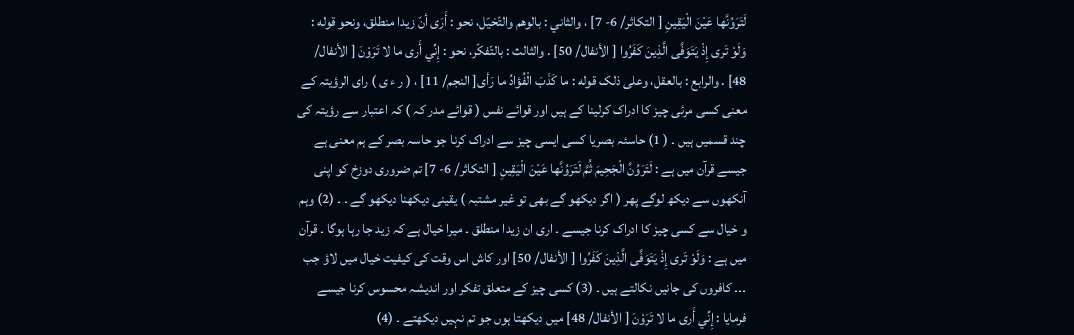لَتَرَوُنَّها عَيْنَ الْيَقِينِ [ التکاثر/ 6- 7] ، والثاني : بالوهم والتّخيّل، نحو : أَرَى أنّ زيدا منطلق، ونحو قوله : وَلَوْ تَرى إِذْ يَتَوَفَّى الَّذِينَ كَفَرُوا [ الأنفال/ 50] . والثالث : بالتّفكّر، نحو : إِنِّي أَرى ما لا تَرَوْنَ [ الأنفال/ 48] . والرابع : بالعقل، وعلی ذلک قوله : ما كَذَبَ الْفُؤادُ ما رَأى[ النجم/ 11] ، ( ر ء ی ) رای الرؤیتہ کے معنی کسی مرئی چیز کا ادراک کرلینا کے ہیں اور قوائے نفس ( قوائے مدر کہ ) کہ اعتبار سے رؤیتہ کی چند قسمیں ہیں ۔ ( 1) حاسئہ بصریا کسی ایسی چیز سے ادراک کرنا جو حاسہ بصر کے ہم معنی ہے جیسے قرآن میں ہے : لَتَرَوُنَّ الْجَحِيمَ ثُمَّ لَتَرَوُنَّها عَيْنَ الْيَقِينِ [ التکاثر/ 6- 7] تم ضروری دوزخ کو اپنی آنکھوں سے دیکھ لوگے پھر ( اگر دیکھو گے بھی تو غیر مشتبہ ) یقینی دیکھنا دیکھو گے ۔ ۔ (2) وہم و خیال سے کسی چیز کا ادراک کرنا جیسے ۔ اری ان زیدا منطلق ۔ میرا خیال ہے کہ زید جا رہا ہوگا ۔ قرآن میں ہے : وَلَوْ تَرى إِذْ يَتَوَفَّى الَّذِينَ كَفَرُوا [ الأنفال/ 50] اور کاش اس وقت کی کیفیت خیال میں لاؤ جب ۔۔۔ کافروں کی جانیں نکالتے ہیں ۔ (3) کسی چیز کے متعلق تفکر اور اندیشہ محسوس کرنا جیسے فرمایا : إِنِّي أَرى ما لا تَرَوْنَ [ الأنفال/ 48] میں دیکھتا ہوں جو تم نہیں دیکھتے ۔ (4)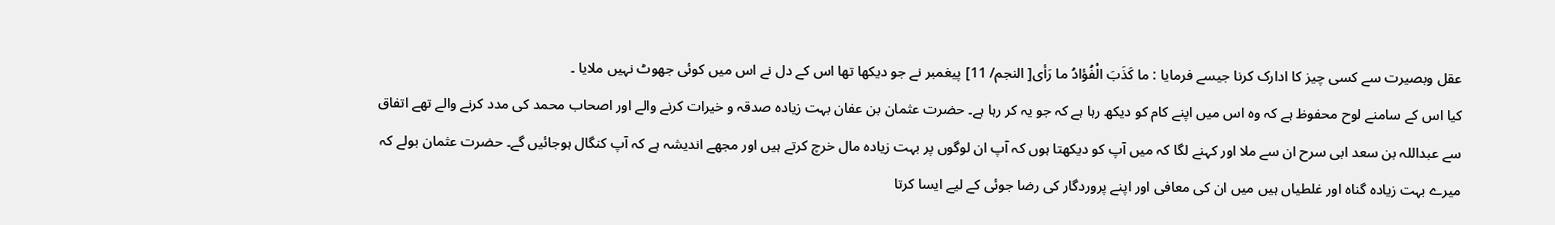عقل وبصیرت سے کسی چیز کا ادارک کرنا جیسے فرمایا : ما كَذَبَ الْفُؤادُ ما رَأى[ النجم/ 11] پیغمبر نے جو دیکھا تھا اس کے دل نے اس میں کوئی جھوٹ نہیں ملایا ۔
کیا اس کے سامنے لوح محفوظ ہے کہ وہ اس میں اپنے کام کو دیکھ رہا ہے کہ جو یہ کر رہا ہے۔ حضرت عثمان بن عفان بہت زیادہ صدقہ و خیرات کرنے والے اور اصحاب محمد کی مدد کرنے والے تھے اتفاق سے عبداللہ بن سعد ابی سرح ان سے ملا اور کہنے لگا کہ میں آپ کو دیکھتا ہوں کہ آپ ان لوگوں پر بہت زیادہ مال خرچ کرتے ہیں اور مجھے اندیشہ ہے کہ آپ کنگال ہوجائیں گے۔ حضرت عثمان بولے کہ میرے بہت زیادہ گناہ اور غلطیاں ہیں میں ان کی معافی اور اپنے پروردگار کی رضا جوئی کے لیے ایسا کرتا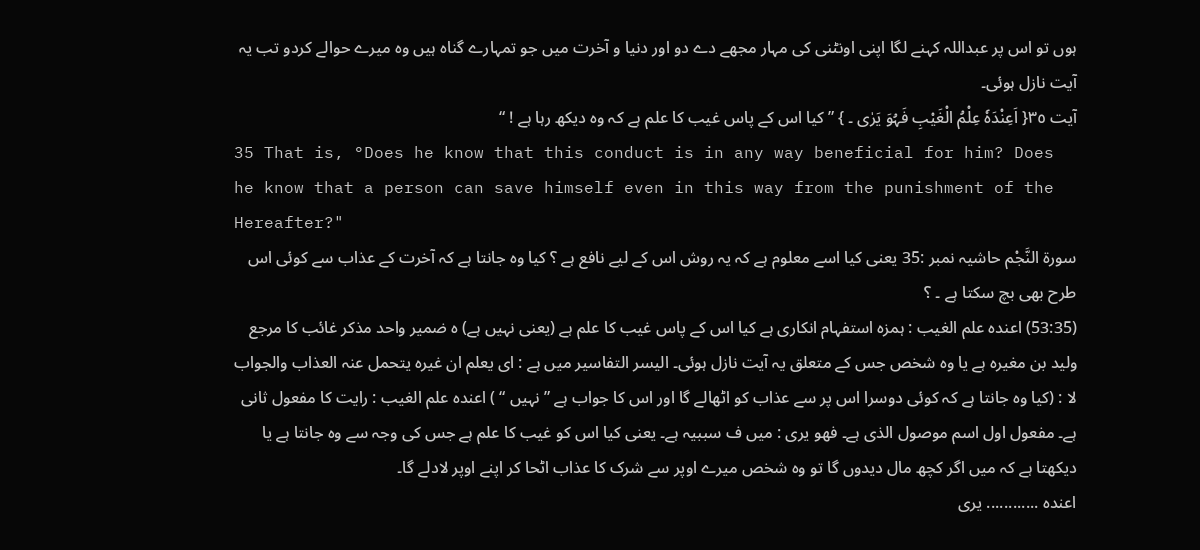ہوں تو اس پر عبداللہ کہنے لگا اپنی اونٹنی کی مہار مجھے دے دو اور دنیا و آخرت میں جو تمہارے گناہ ہیں وہ میرے حوالے کردو تب یہ آیت نازل ہوئی۔
آیت ٣٥{ اَعِنْدَہٗ عِلْمُ الْغَیْبِ فَہُوَ یَرٰی ۔ } ” کیا اس کے پاس غیب کا علم ہے کہ وہ دیکھ رہا ہے ! “
35 That is, °Does he know that this conduct is in any way beneficial for him? Does he know that a person can save himself even in this way from the punishment of the Hereafter?"
سورة النَّجْم حاشیہ نمبر :35 یعنی کیا اسے معلوم ہے کہ یہ روش اس کے لیے نافع ہے ؟ کیا وہ جانتا ہے کہ آخرت کے عذاب سے کوئی اس طرح بھی بچ سکتا ہے ۔ ؟
(53:35) اعندہ علم الغیب : ہمزہ استفہام انکاری ہے کیا اس کے پاس غیب کا علم ہے (یعنی نہیں ہے) ہ ضمیر واحد مذکر غائب کا مرجع ولید بن مغیرہ ہے یا وہ شخص جس کے متعلق یہ آیت نازل ہوئی۔ الیسر التفاسیر میں ہے : ای یعلم ان غیرہ یتحمل عنہ العذاب والجواب لا : (کیا وہ جانتا ہے کہ کوئی دوسرا اس پر سے عذاب کو اٹھالے گا اور اس کا جواب ہے ” نہیں “ ) اعندہ علم الغیب : رایت کا مفعول ثانی ہے۔ مفعول اول اسم موصول الذی ہے۔ فھو یری : میں ف سببیہ ہے۔ یعنی کیا اس کو غیب کا علم ہے جس کی وجہ سے وہ جانتا ہے یا دیکھتا ہے کہ میں اگر کچھ مال دیدوں گا تو وہ شخص میرے اوپر سے شرک کا عذاب اٹحا کر اپنے اوپر لادلے گا۔
اعندہ ............ یری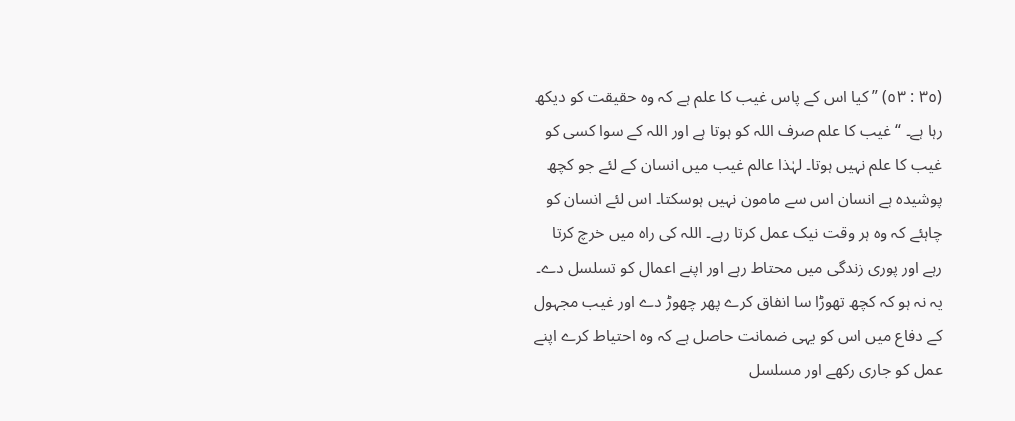(٣٥ : ٥٣) ” کیا اس کے پاس غیب کا علم ہے کہ وہ حقیقت کو دیکھ رہا ہے۔ “ غیب کا علم صرف اللہ کو ہوتا ہے اور اللہ کے سوا کسی کو غیب کا علم نہیں ہوتا۔ لہٰذا عالم غیب میں انسان کے لئے جو کچھ پوشیدہ ہے انسان اس سے مامون نہیں ہوسکتا۔ اس لئے انسان کو چاہئے کہ وہ ہر وقت نیک عمل کرتا رہے۔ اللہ کی راہ میں خرچ کرتا رہے اور پوری زندگی میں محتاط رہے اور اپنے اعمال کو تسلسل دے۔ یہ نہ ہو کہ کچھ تھوڑا سا انفاق کرے پھر چھوڑ دے اور غیب مجہول کے دفاع میں اس کو یہی ضمانت حاصل ہے کہ وہ احتیاط کرے اپنے عمل کو جاری رکھے اور مسلسل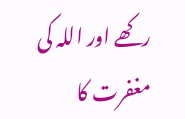رکھے اور اللہ کی مغفرت کا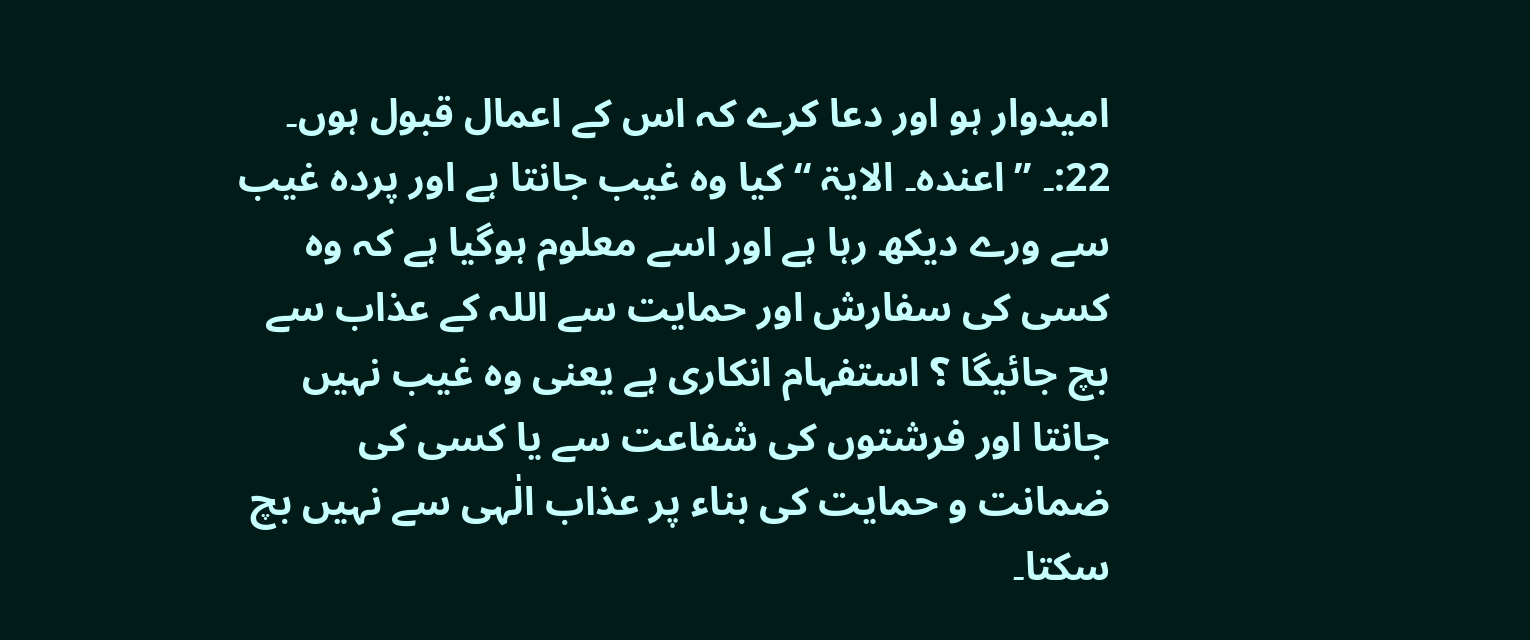امیدوار ہو اور دعا کرے کہ اس کے اعمال قبول ہوں۔
22:۔ ” اعندہ۔ الایۃ “ کیا وہ غیب جانتا ہے اور پردہ غیب سے ورے دیکھ رہا ہے اور اسے معلوم ہوگیا ہے کہ وہ کسی کی سفارش اور حمایت سے اللہ کے عذاب سے بچ جائیگا ؟ استفہام انکاری ہے یعنی وہ غیب نہیں جانتا اور فرشتوں کی شفاعت سے یا کسی کی ضمانت و حمایت کی بناء پر عذاب الٰہی سے نہیں بچ سکتا۔